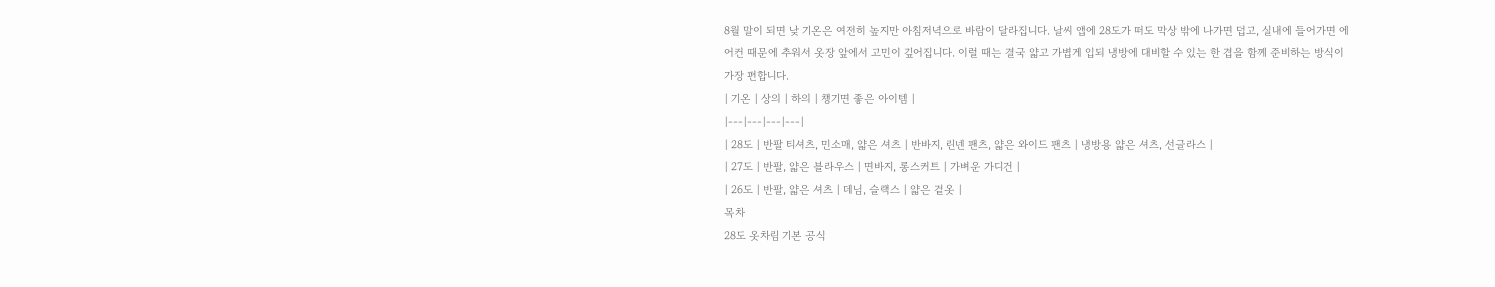8월 말이 되면 낮 기온은 여전히 높지만 아침저녁으로 바람이 달라집니다. 날씨 앱에 28도가 떠도 막상 밖에 나가면 덥고, 실내에 들어가면 에어컨 때문에 추워서 옷장 앞에서 고민이 깊어집니다. 이럴 때는 결국 얇고 가볍게 입되 냉방에 대비할 수 있는 한 겹을 함께 준비하는 방식이 가장 편합니다.
| 기온 | 상의 | 하의 | 챙기면 좋은 아이템 |
|---|---|---|---|
| 28도 | 반팔 티셔츠, 민소매, 얇은 셔츠 | 반바지, 린넨 팬츠, 얇은 와이드 팬츠 | 냉방용 얇은 셔츠, 선글라스 |
| 27도 | 반팔, 얇은 블라우스 | 면바지, 롱스커트 | 가벼운 가디건 |
| 26도 | 반팔, 얇은 셔츠 | 데님, 슬랙스 | 얇은 겉옷 |
목차
28도 옷차림 기본 공식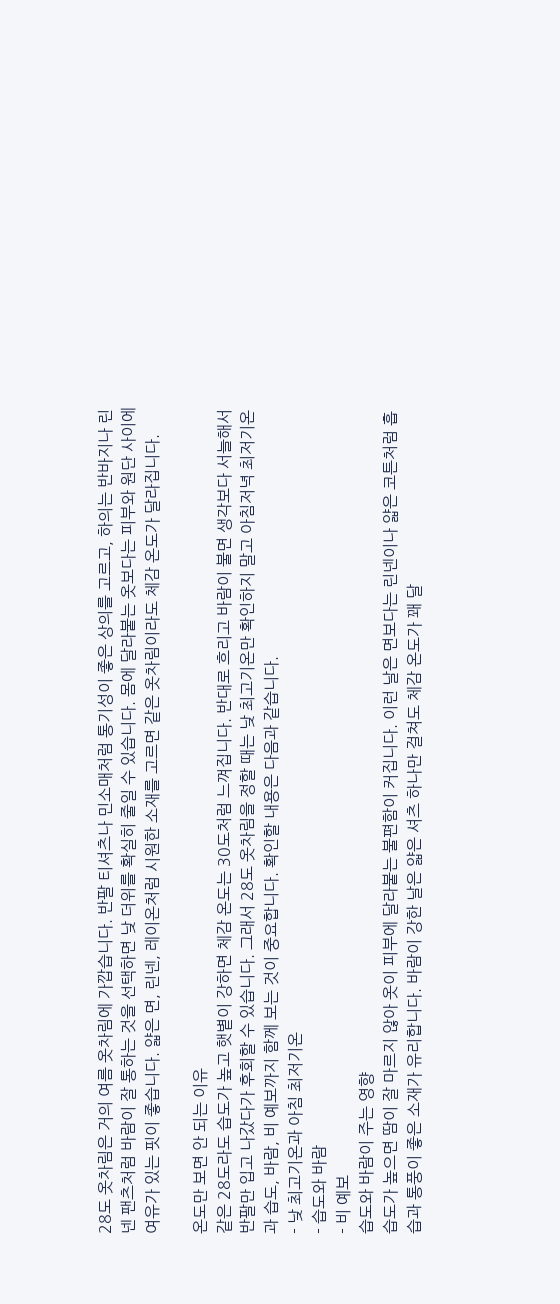28도 옷차림은 거의 여름 옷차림에 가깝습니다. 반팔 티셔츠나 민소매처럼 통기성이 좋은 상의를 고르고, 하의는 반바지나 린넨 팬츠처럼 바람이 잘 통하는 것을 선택하면 낮 더위를 확실히 줄일 수 있습니다. 몸에 달라붙는 옷보다는 피부와 원단 사이에 여유가 있는 핏이 좋습니다. 얇은 면, 린넨, 레이온처럼 시원한 소재를 고르면 같은 옷차림이라도 체감 온도가 달라집니다.

온도만 보면 안 되는 이유
같은 28도라도 습도가 높고 햇볕이 강하면 체감 온도는 30도처럼 느껴집니다. 반대로 흐리고 바람이 불면 생각보다 서늘해서 반팔만 입고 나갔다가 후회할 수 있습니다. 그래서 28도 옷차림을 정할 때는 낮 최고기온만 확인하지 말고 아침저녁 최저기온과 습도, 바람, 비 예보까지 함께 보는 것이 중요합니다. 확인할 내용은 다음과 같습니다.
- 낮 최고기온과 아침 최저기온
- 습도와 바람
- 비 예보
습도와 바람이 주는 영향
습도가 높으면 땀이 잘 마르지 않아 옷이 피부에 달라붙는 불편함이 커집니다. 이런 날은 면보다는 린넨이나 얇은 코튼처럼 흡습과 통풍이 좋은 소재가 유리합니다. 바람이 강한 날은 얇은 셔츠 하나만 걸쳐도 체감 온도가 꽤 달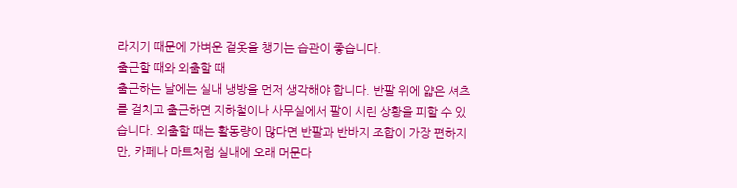라지기 때문에 가벼운 겉옷을 챙기는 습관이 좋습니다.
출근할 때와 외출할 때
출근하는 날에는 실내 냉방을 먼저 생각해야 합니다. 반팔 위에 얇은 셔츠를 걸치고 출근하면 지하철이나 사무실에서 팔이 시린 상황을 피할 수 있습니다. 외출할 때는 활동량이 많다면 반팔과 반바지 조합이 가장 편하지만, 카페나 마트처럼 실내에 오래 머문다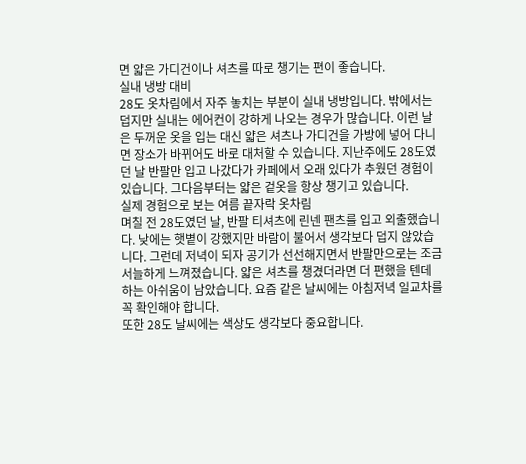면 얇은 가디건이나 셔츠를 따로 챙기는 편이 좋습니다.
실내 냉방 대비
28도 옷차림에서 자주 놓치는 부분이 실내 냉방입니다. 밖에서는 덥지만 실내는 에어컨이 강하게 나오는 경우가 많습니다. 이런 날은 두꺼운 옷을 입는 대신 얇은 셔츠나 가디건을 가방에 넣어 다니면 장소가 바뀌어도 바로 대처할 수 있습니다. 지난주에도 28도였던 날 반팔만 입고 나갔다가 카페에서 오래 있다가 추웠던 경험이 있습니다. 그다음부터는 얇은 겉옷을 항상 챙기고 있습니다.
실제 경험으로 보는 여름 끝자락 옷차림
며칠 전 28도였던 날, 반팔 티셔츠에 린넨 팬츠를 입고 외출했습니다. 낮에는 햇볕이 강했지만 바람이 불어서 생각보다 덥지 않았습니다. 그런데 저녁이 되자 공기가 선선해지면서 반팔만으로는 조금 서늘하게 느껴졌습니다. 얇은 셔츠를 챙겼더라면 더 편했을 텐데 하는 아쉬움이 남았습니다. 요즘 같은 날씨에는 아침저녁 일교차를 꼭 확인해야 합니다.
또한 28도 날씨에는 색상도 생각보다 중요합니다.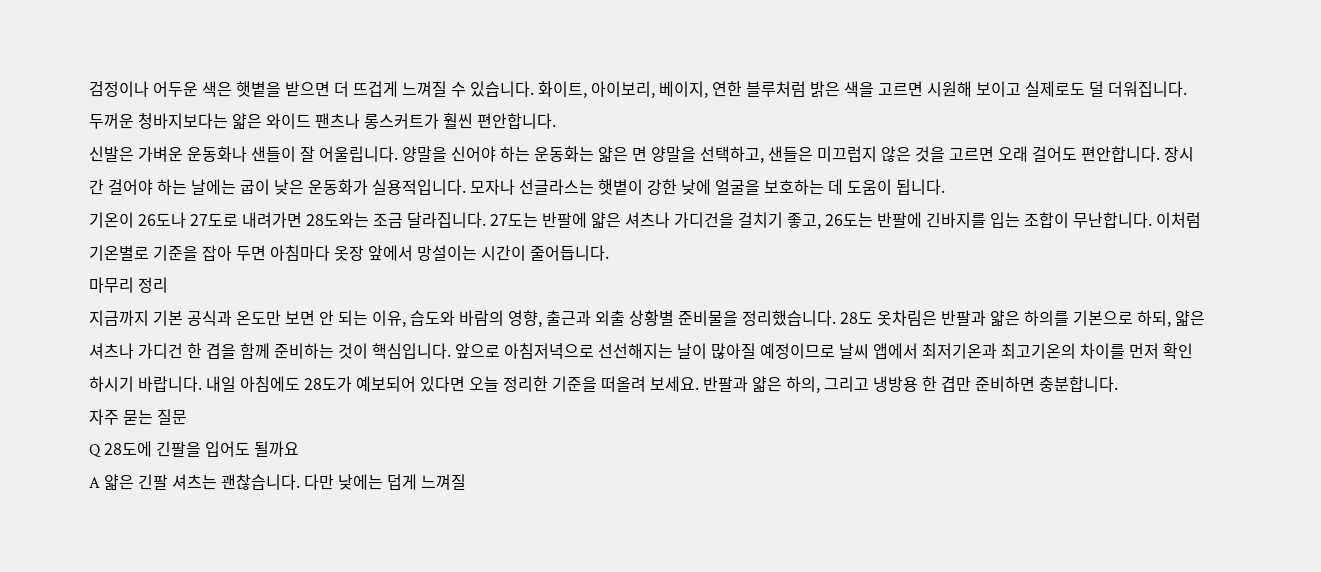검정이나 어두운 색은 햇볕을 받으면 더 뜨겁게 느껴질 수 있습니다. 화이트, 아이보리, 베이지, 연한 블루처럼 밝은 색을 고르면 시원해 보이고 실제로도 덜 더워집니다. 두꺼운 청바지보다는 얇은 와이드 팬츠나 롱스커트가 훨씬 편안합니다.
신발은 가벼운 운동화나 샌들이 잘 어울립니다. 양말을 신어야 하는 운동화는 얇은 면 양말을 선택하고, 샌들은 미끄럽지 않은 것을 고르면 오래 걸어도 편안합니다. 장시간 걸어야 하는 날에는 굽이 낮은 운동화가 실용적입니다. 모자나 선글라스는 햇볕이 강한 낮에 얼굴을 보호하는 데 도움이 됩니다.
기온이 26도나 27도로 내려가면 28도와는 조금 달라집니다. 27도는 반팔에 얇은 셔츠나 가디건을 걸치기 좋고, 26도는 반팔에 긴바지를 입는 조합이 무난합니다. 이처럼 기온별로 기준을 잡아 두면 아침마다 옷장 앞에서 망설이는 시간이 줄어듭니다.
마무리 정리
지금까지 기본 공식과 온도만 보면 안 되는 이유, 습도와 바람의 영향, 출근과 외출 상황별 준비물을 정리했습니다. 28도 옷차림은 반팔과 얇은 하의를 기본으로 하되, 얇은 셔츠나 가디건 한 겹을 함께 준비하는 것이 핵심입니다. 앞으로 아침저녁으로 선선해지는 날이 많아질 예정이므로 날씨 앱에서 최저기온과 최고기온의 차이를 먼저 확인하시기 바랍니다. 내일 아침에도 28도가 예보되어 있다면 오늘 정리한 기준을 떠올려 보세요. 반팔과 얇은 하의, 그리고 냉방용 한 겹만 준비하면 충분합니다.
자주 묻는 질문
Q 28도에 긴팔을 입어도 될까요
A 얇은 긴팔 셔츠는 괜찮습니다. 다만 낮에는 덥게 느껴질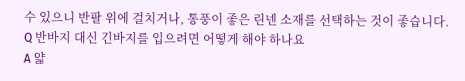수 있으니 반팔 위에 걸치거나, 통풍이 좋은 린넨 소재를 선택하는 것이 좋습니다.
Q 반바지 대신 긴바지를 입으려면 어떻게 해야 하나요
A 얇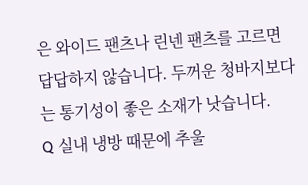은 와이드 팬츠나 린넨 팬츠를 고르면 답답하지 않습니다. 두꺼운 청바지보다는 통기성이 좋은 소재가 낫습니다.
Q 실내 냉방 때문에 추울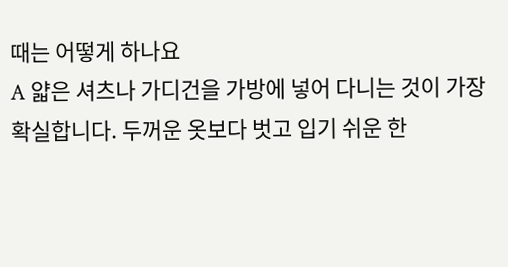때는 어떻게 하나요
A 얇은 셔츠나 가디건을 가방에 넣어 다니는 것이 가장 확실합니다. 두꺼운 옷보다 벗고 입기 쉬운 한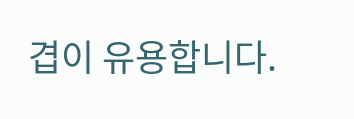겹이 유용합니다.